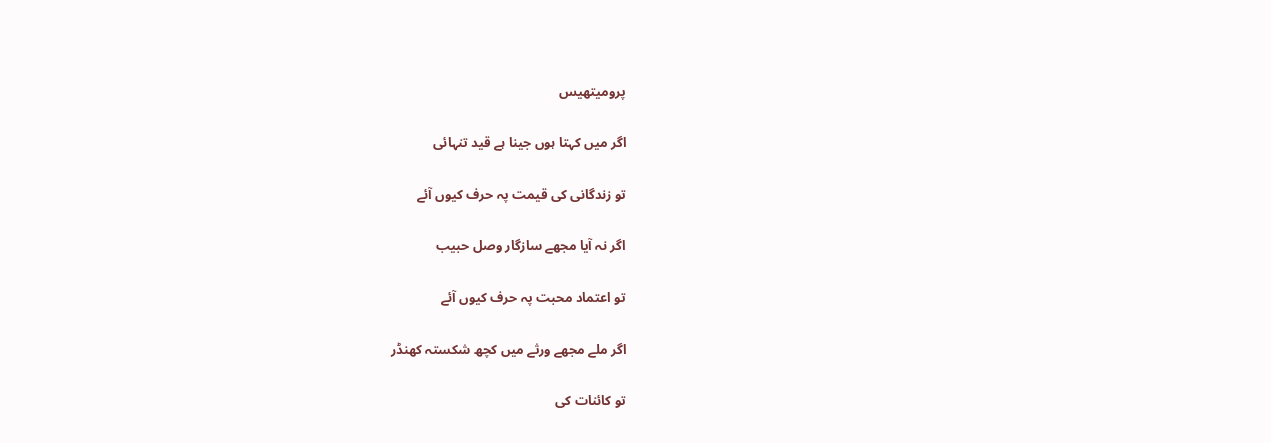پرومیتھیس

اگر میں کہتا ہوں جینا ہے قید تنہائی

تو زندگانی کی قیمت پہ حرف کیوں آئے

اگر نہ آیا مجھے سازگار وصل حبیب

تو اعتماد محبت پہ حرف کیوں آئے

اگر ملے مجھے ورثے میں کچھ شکستہ کھنڈر

تو کائنات کی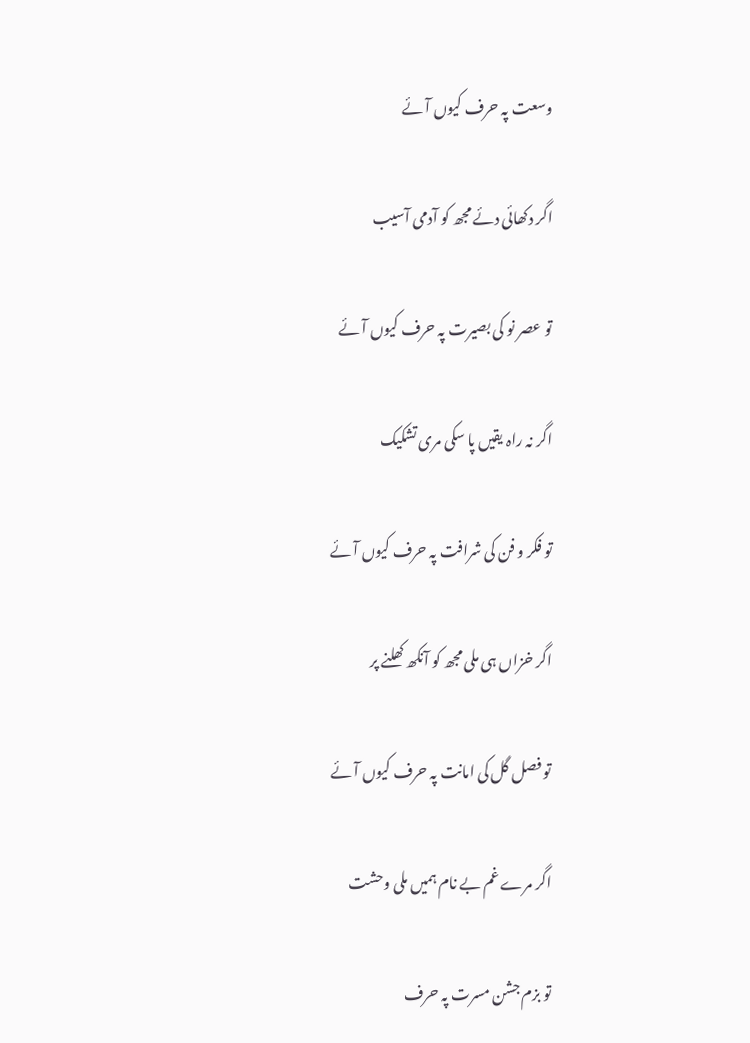وسعت پہ حرف کیوں آئے

اگر دکھائی دئے مجھ کو آدمی آسیب

تو عصر نو کی بصیرت پہ حرف کیوں آئے

اگر نہ راہ یقیں پا سکی مری تشکیک

تو فکر و فن کی شرافت پہ حرف کیوں آئے

اگر خزاں ہی ملی مجھ کو آنکھ کھلنے پر

تو فصل گل کی امانت پہ حرف کیوں آئے

اگر مرے غم بے نام ہمیں ملی وحشت

تو بزم جشن مسرت پہ حرف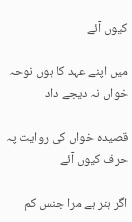کیوں آئے

میں اپنے عہد کا ہوں نوحہ خواں نہ دیجے داد

قصیدہ خواں کی روایت پہ حرف کیوں آئے

اگر ہنر ہے مرا جنس کم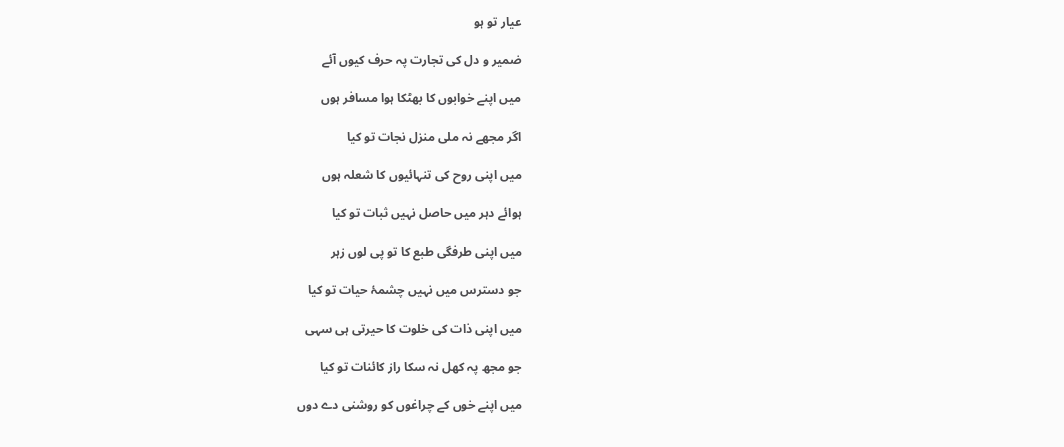عیار تو ہو

ضمیر و دل کی تجارت پہ حرف کیوں آئے

میں اپنے خوابوں کا بھٹکا ہوا مسافر ہوں

اگر مجھے نہ ملی منزل نجات تو کیا

میں اپنی روح کی تنہائیوں کا شعلہ ہوں

ہوائے دہر میں حاصل نہیں ثبات تو کیا

میں اپنی طرفگی طبع کا تو پی لوں زہر

جو دسترس میں نہیں چشمۂ حیات تو کیا

میں اپنی ذات کی خلوت کا حیرتی ہی سہی

جو مجھ پہ کھل نہ سکا راز کائنات تو کیا

میں اپنے خوں کے چراغوں کو روشنی دے دوں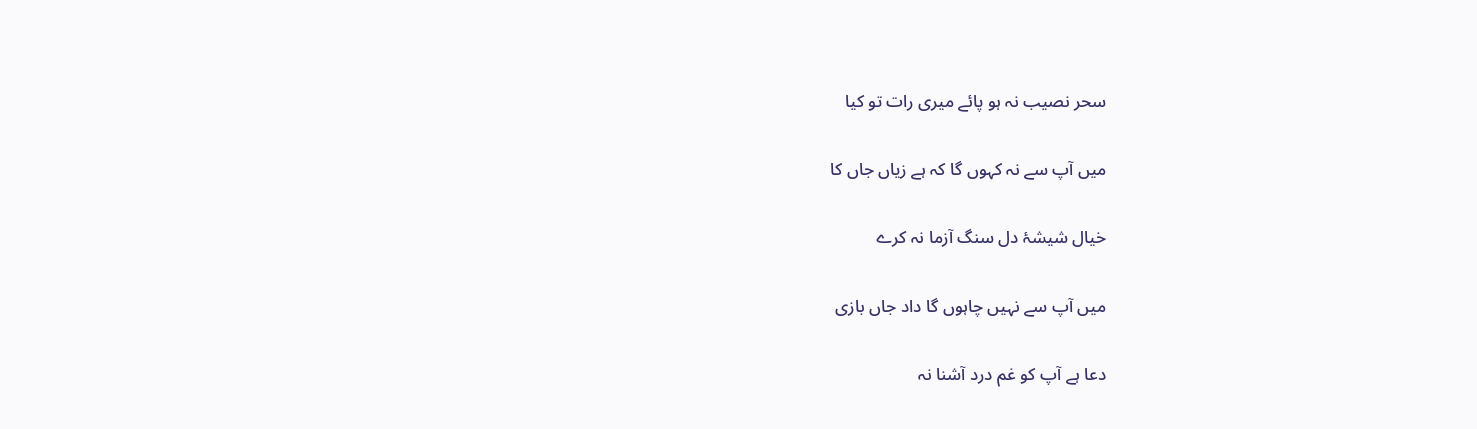سحر نصیب نہ ہو پائے میری رات تو کیا

میں آپ سے نہ کہوں گا کہ ہے زیاں جاں کا

خیال شیشۂ دل سنگ آزما نہ کرے

میں آپ سے نہیں چاہوں گا داد جاں بازی

دعا ہے آپ کو غم درد آشنا نہ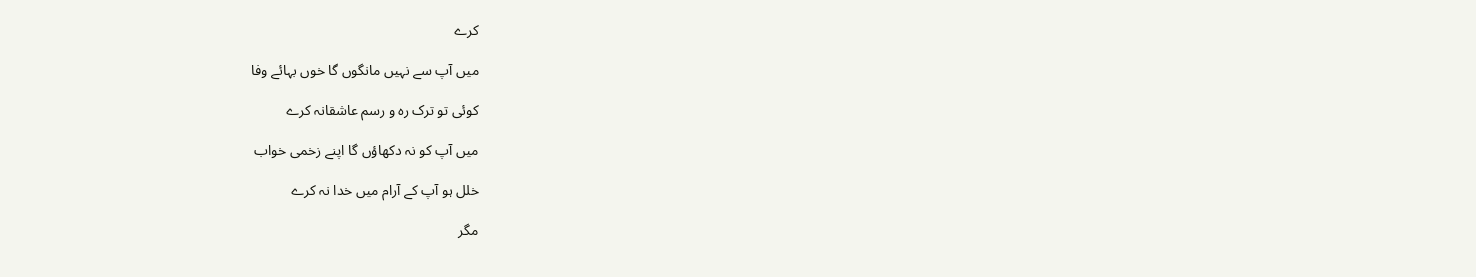کرے

میں آپ سے نہیں مانگوں گا خوں بہائے وفا

کوئی تو ترک رہ و رسم عاشقانہ کرے

میں آپ کو نہ دکھاؤں گا اپنے زخمی خواب

خلل ہو آپ کے آرام میں خدا نہ کرے

مگر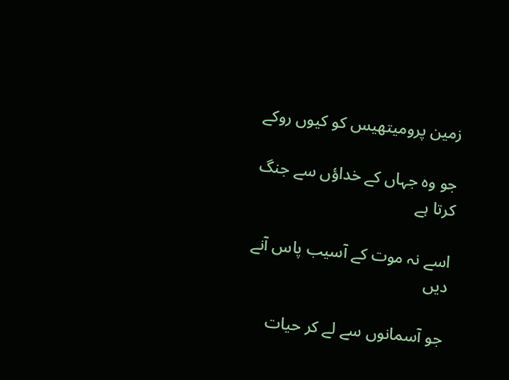زمین پرومیتھیس کو کیوں روکے

جو وہ جہاں کے خداؤں سے جنگ کرتا ہے

اسے نہ موت کے آسیب پاس آنے دیں

جو آسمانوں سے لے کر حیات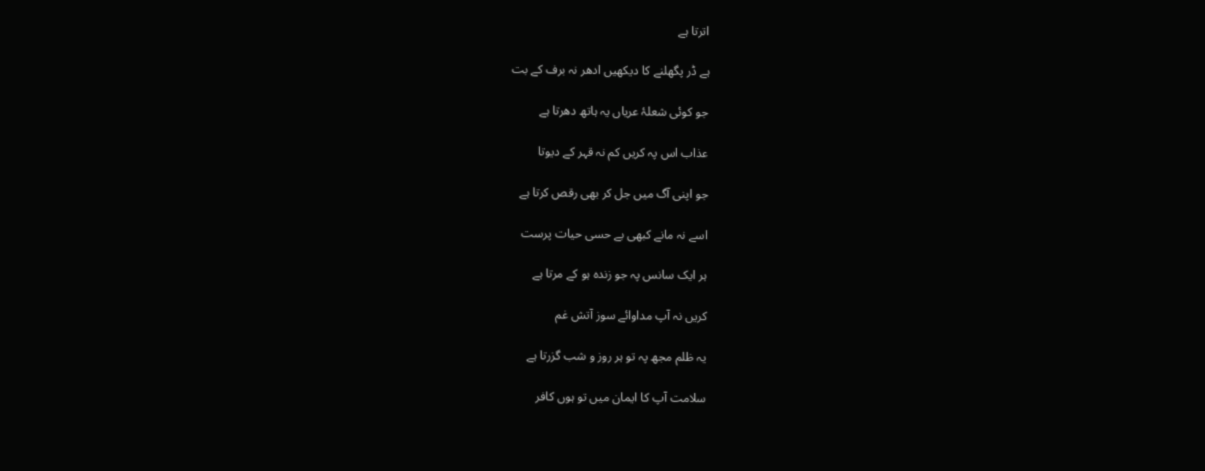اترتا ہے

ہے ڈر پگھلنے کا دیکھیں ادھر نہ برف کے بت

جو کوئی شعلۂ عریاں یہ ہاتھ دھرتا ہے

عذاب اس پہ کریں کم نہ قہر کے دیوتا

جو اپنی آگ میں جل کر بھی رقص کرتا ہے

اسے نہ مانے کبھی بے حسی حیات پرست

ہر ایک سانس پہ جو زندہ ہو کے مرتا ہے

کریں نہ آپ مداوائے سوز آتش غم

یہ ظلم مجھ پہ تو ہر روز و شب گزرتا ہے

سلامت آپ کا ایمان میں تو ہوں کافر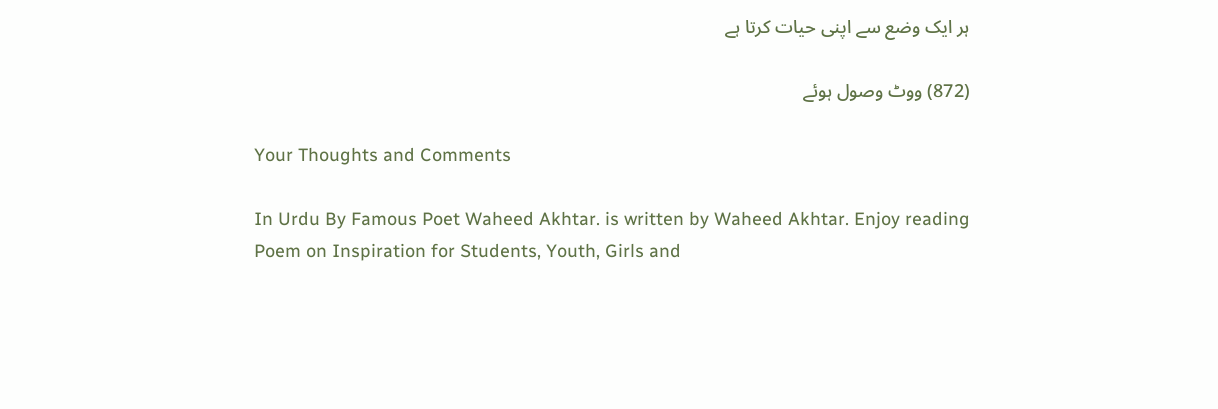ہر ایک وضع سے اپنی حیات کرتا ہے

(872) ووٹ وصول ہوئے

Your Thoughts and Comments

In Urdu By Famous Poet Waheed Akhtar. is written by Waheed Akhtar. Enjoy reading  Poem on Inspiration for Students, Youth, Girls and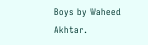Boys by Waheed Akhtar.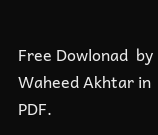Free Dowlonad  by Waheed Akhtar in PDF.